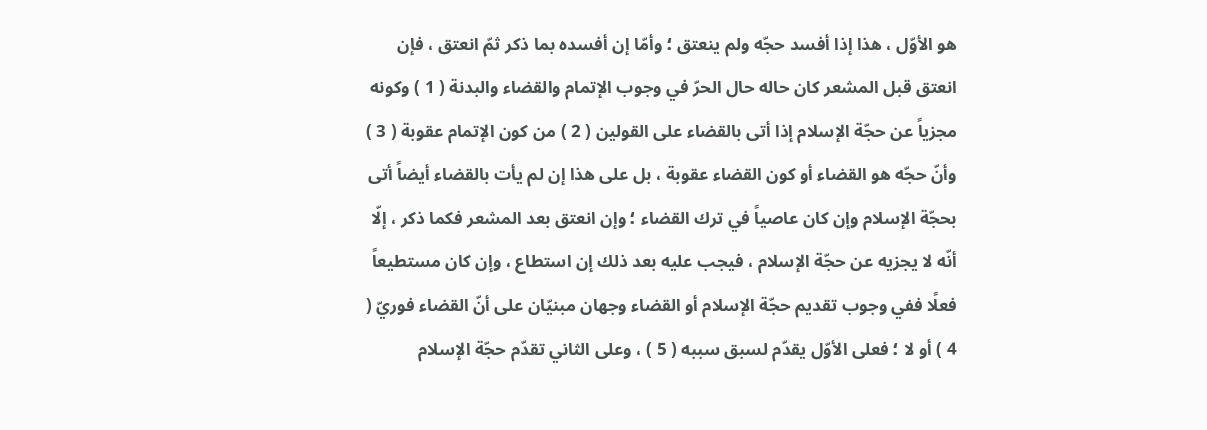هو الأوّل ، هذا إذا أفسد حجّه ولم ينعتق ؛ وأمّا إن أفسده بما ذكر ثمّ انعتق ، فإن انعتق قبل المشعر كان حاله حال الحرّ في وجوب الإتمام والقضاء والبدنة ( 1 ) وكونه مجزياً عن حجّة الإسلام إذا أتى بالقضاء على القولين ( 2 ) من كون الإتمام عقوبة ( 3 ) وأنّ حجّه هو القضاء أو كون القضاء عقوبة ، بل على هذا إن لم يأت بالقضاء أيضاً أتى بحجّة الإسلام وإن كان عاصياً في ترك القضاء ؛ وإن انعتق بعد المشعر فكما ذكر ، إلّا أنّه لا يجزيه عن حجّة الإسلام ، فيجب عليه بعد ذلك إن استطاع ، وإن كان مستطيعاً فعلًا ففي وجوب تقديم حجّة الإسلام أو القضاء وجهان مبنيّان على أنّ القضاء فوريّ ( 4 ) أو لا ؛ فعلى الأوّل يقدّم لسبق سببه ( 5 ) ، وعلى الثاني تقدّم حجّة الإسلام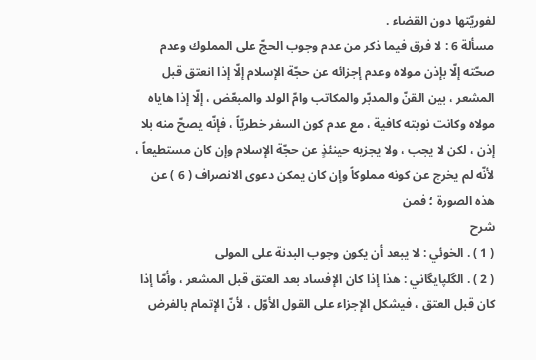لفوريّتها دون القضاء .
مسألة 6 : لا فرق فيما ذكر من عدم وجوب الحجّ على المملوك وعدم صحّته إلّا بإذن مولاه وعدم إجزائه عن حجّة الإسلام إلّا إذا انعتق قبل المشعر ، بين القنّ والمدبّر والمكاتب وامّ الولد والمبعّض ، إلّا إذا هاياه مولاه وكانت نوبته كافية ، مع عدم كون السفر خطريّاً ، فإنّه يصحّ منه بلا إذن ، لكن لا يجب ، ولا يجزيه حينئذٍ عن حجّة الإسلام وإن كان مستطيعاً ، لأنّه لم يخرج عن كونه مملوكاً وإن كان يمكن دعوى الانصراف ( 6 ) عن هذه الصورة ؛ فمن
شرح
( 1 ) . الخوئي : لا يبعد أن يكون وجوب البدنة على المولى
( 2 ) . الگلپايگاني : هذا إذا كان الإفساد بعد العتق قبل المشعر ، وأمّا إذا كان قبل العتق ، فيشكل الإجزاء على القول الأوّل ، لأنّ الإتمام بالفرض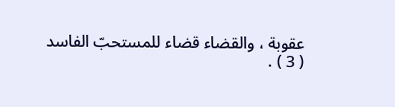عقوبة ، والقضاء قضاء للمستحبّ الفاسد
( 3 ) .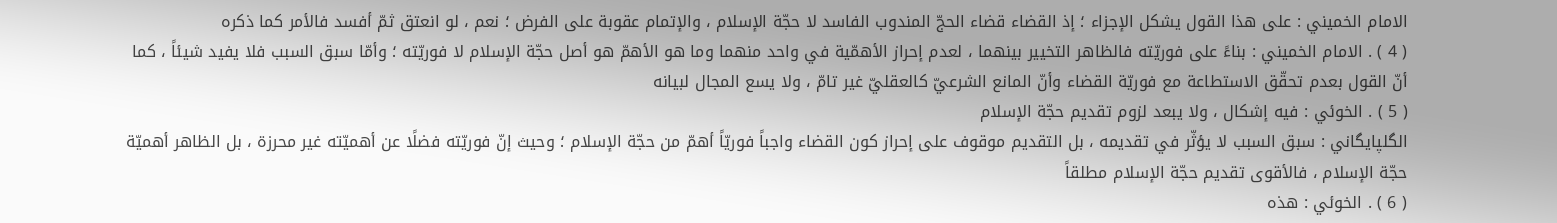الامام الخميني : على هذا القول يشكل الإجزاء ؛ إذ القضاء قضاء الحجّ المندوب الفاسد لا حجّة الإسلام ، والإتمام عقوبة على الفرض ؛ نعم ، لو انعتق ثمّ أفسد فالأمر كما ذكره
( 4 ) . الامام الخميني : بناءً على فوريّته فالظاهر التخيير بينهما ، لعدم إحراز الأهمّية في واحد منهما وما هو الأهمّ هو أصل حجّة الإسلام لا فوريّته ؛ وأمّا سبق السبب فلا يفيد شيئاً ، كما أنّ القول بعدم تحقّق الاستطاعة مع فوريّة القضاء وأنّ المانع الشرعيّ كالعقليّ غير تامّ ، ولا يسع المجال لبيانه
( 5 ) . الخوئي : فيه إشكال ، ولا يبعد لزوم تقديم حجّة الإسلام
الگلپايگاني : سبق السبب لا يؤثّر في تقديمه ، بل التقديم موقوف على إحراز كون القضاء واجباً فوريّاً أهمّ من حجّة الإسلام ؛ وحيث إنّ فوريّته فضلًا عن أهميّته غير محرزة ، بل الظاهر أهميّة حجّة الإسلام ، فالأقوى تقديم حجّة الإسلام مطلقاً
( 6 ) . الخوئي : هذه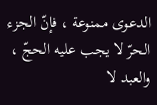الدعوى ممنوعة ، فإنّ الجزء الحرّ لا يجب عليه الحجّ ، والعبد لا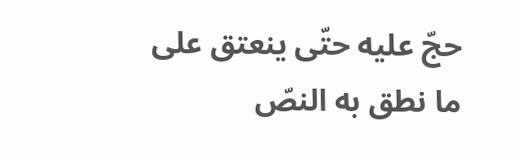حجّ عليه حتّى ينعتق على ما نطق به النصّ